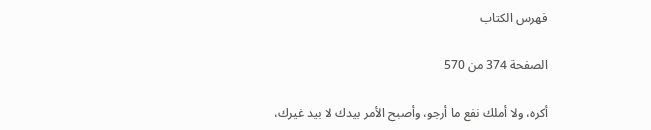فهرس الكتاب

الصفحة 374 من 570

أكره، ولا أملك نفع ما أرجو، وأصبح الأمر بيدك لا بيد غيرك،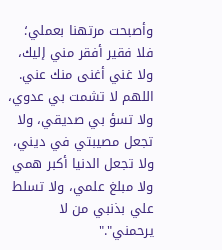وأصبحت مرتهنا بعملي؛ فلا فقير أفقر مني إليك، ولا غني أغنى منك عني. اللهم لا تشمت بي عدوي، ولا تسؤ بي صديقي، ولا تجعل مصيبتي في ديني، ولا تجعل الدنيا أكبر همي ولا مبلغ علمي، ولا تسلط علي بذنبي من لا يرحمني"."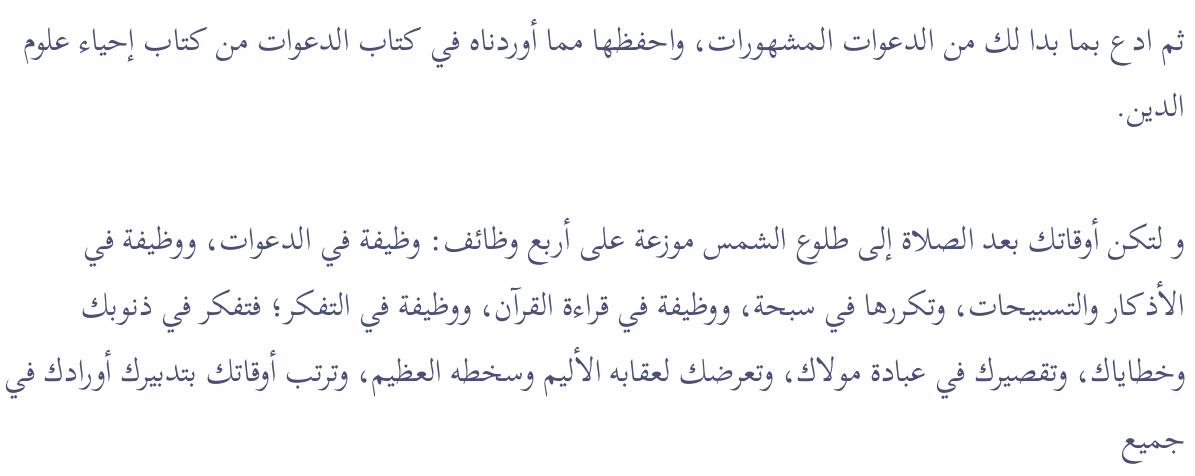ثم ادع بما بدا لك من الدعوات المشهورات، واحفظها مما أوردناه في كتاب الدعوات من كتاب إحياء علوم الدين.

و لتكن أوقاتك بعد الصلاة إلى طلوع الشمس موزعة على أربع وظائف: وظيفة في الدعوات، ووظيفة في الأذكار والتسبيحات، وتكررها في سبحة، ووظيفة في قراءة القرآن، ووظيفة في التفكر؛ فتفكر في ذنوبك وخطاياك، وتقصيرك في عبادة مولاك، وتعرضك لعقابه الأليم وسخطه العظيم، وترتب أوقاتك بتدبيرك أورادك في جميع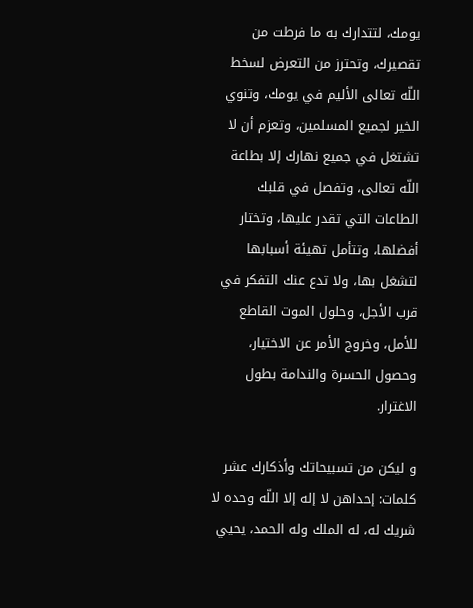يومك، لتتدارك به ما فرطت من تقصيرك، وتحترز من التعرض لسخط اللّه تعالى الأليم في يومك، وتنوي الخير لجميع المسلمين، وتعزم أن لا تشتغل في جميع نهارك إلا بطاعة اللّه تعالى، وتفصل في قلبك الطاعات التي تقدر عليها، وتختار أفضلها، وتتأمل تهيئة أسبابها لتشغل بها، ولا تدع عنك التفكر في قرب الأجل، وحلول الموت القاطع للأمل، وخروج الأمر عن الاختيار، وحصول الحسرة والندامة بطول الاغترار.

و ليكن من تسبيحاتك وأذكارك عشر كلمات: إحداهن لا إله إلا اللّه وحده لا شريك له، له الملك وله الحمد، يحيي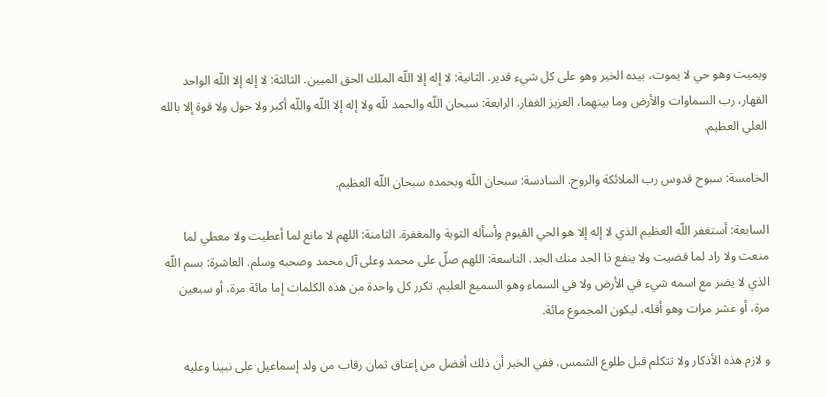ويميت وهو حي لا يموت، بيده الخير وهو على كل شيء قدير. الثانية: لا إله إلا اللّه الملك الحق المبين. الثالثة: لا إله إلا اللّه الواحد القهار، رب السماوات والأرض وما بينهما، العزيز الغفار. الرابعة: سبحان اللّه والحمد للّه ولا إله إلا اللّه واللّه أكبر ولا حول ولا قوة إلا بالله العلي العظيم.

الخامسة: سبوح قدوس رب الملائكة والروح. السادسة: سبحان اللّه وبحمده سبحان اللّه العظيم.

السابعة: أستغفر اللّه العظيم الذي لا إله إلا هو الحي القيوم وأسأله التوبة والمغفرة. الثامنة: اللهم لا مانع لما أعطيت ولا معطي لما منعت ولا راد لما قضيت ولا ينفع ذا الجد منك الجد. التاسعة: اللهم صلّ على محمد وعلى آل محمد وصحبه وسلم. العاشرة: بسم اللّه الذي لا يضر مع اسمه شيء في الأرض ولا في السماء وهو السميع العليم. تكرر كل واحدة من هذه الكلمات إما مائة مرة، أو سبعين مرة، أو عشر مرات وهو أقله، ليكون المجموع مائة.

و لازم هذه الأذكار ولا تتكلم قبل طلوع الشمس، ففي الخبر أن ذلك أفضل من إعتاق ثمان رقاب من ولد إسماعيل على نبينا وعليه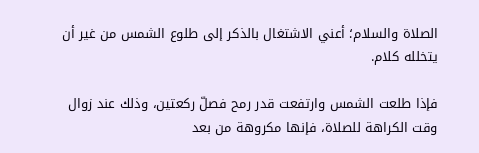الصلاة والسلام؛ أعني الاشتغال بالذكر إلى طلوع الشمس من غير أن يتخلله كلام.

فإذا طلعت الشمس وارتفعت قدر رمح فصلّ ركعتين، وذلك عند زوال وقت الكراهة للصلاة، فإنها مكروهة من بعد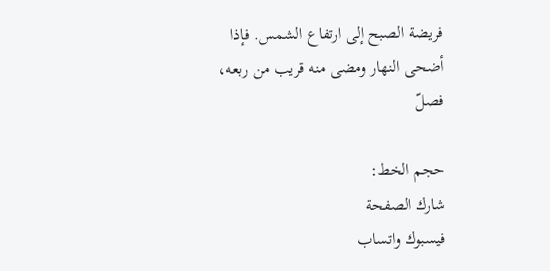فريضة الصبح إلى ارتفاع الشمس. فإذا أضحى النهار ومضى منه قريب من ربعه، فصلّ

حجم الخط:
شارك الصفحة
فيسبوك واتساب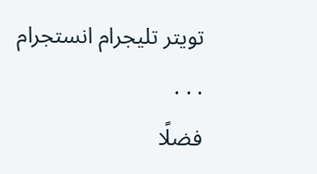تويتر تليجرام انستجرام
. . .
فضلًا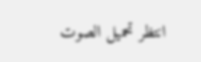انتظر تحميل الصوت